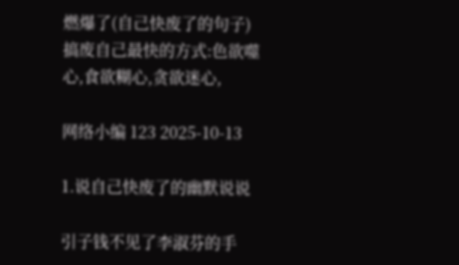燃爆了(自己快废了的句子)搞废自己最快的方式:色欲噬心,食欲糊心,贪欲迷心,

网络小编 123 2025-10-13

1.说自己快废了的幽默说说

引子钱不见了李淑芬的手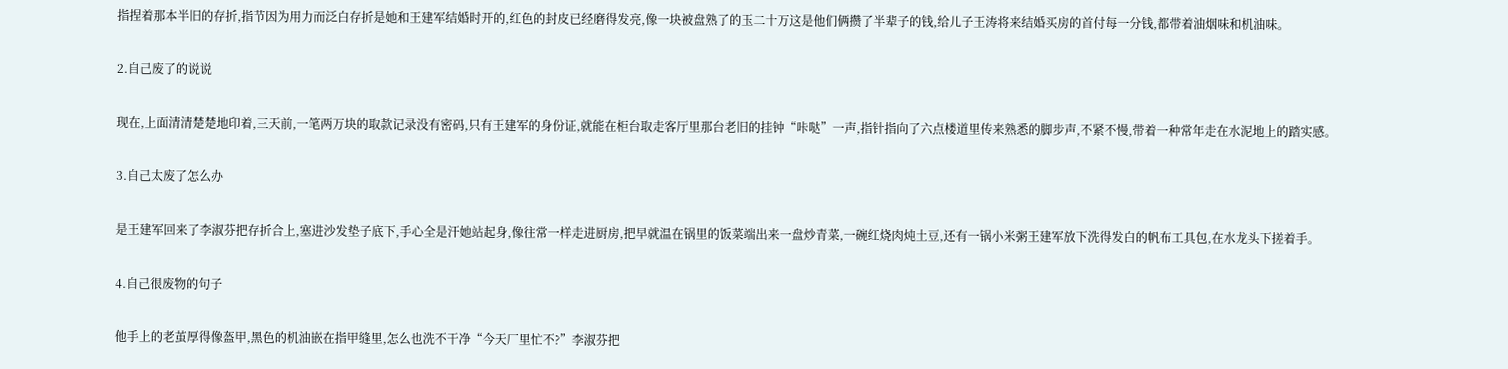指捏着那本半旧的存折,指节因为用力而泛白存折是她和王建军结婚时开的,红色的封皮已经磨得发亮,像一块被盘熟了的玉二十万这是他们俩攒了半辈子的钱,给儿子王涛将来结婚买房的首付每一分钱,都带着油烟味和机油味。

2.自己废了的说说

现在,上面清清楚楚地印着,三天前,一笔两万块的取款记录没有密码,只有王建军的身份证,就能在柜台取走客厅里那台老旧的挂钟“咔哒”一声,指针指向了六点楼道里传来熟悉的脚步声,不紧不慢,带着一种常年走在水泥地上的踏实感。

3.自己太废了怎么办

是王建军回来了李淑芬把存折合上,塞进沙发垫子底下,手心全是汗她站起身,像往常一样走进厨房,把早就温在锅里的饭菜端出来一盘炒青菜,一碗红烧肉炖土豆,还有一锅小米粥王建军放下洗得发白的帆布工具包,在水龙头下搓着手。

4.自己很废物的句子

他手上的老茧厚得像盔甲,黑色的机油嵌在指甲缝里,怎么也洗不干净“今天厂里忙不?”李淑芬把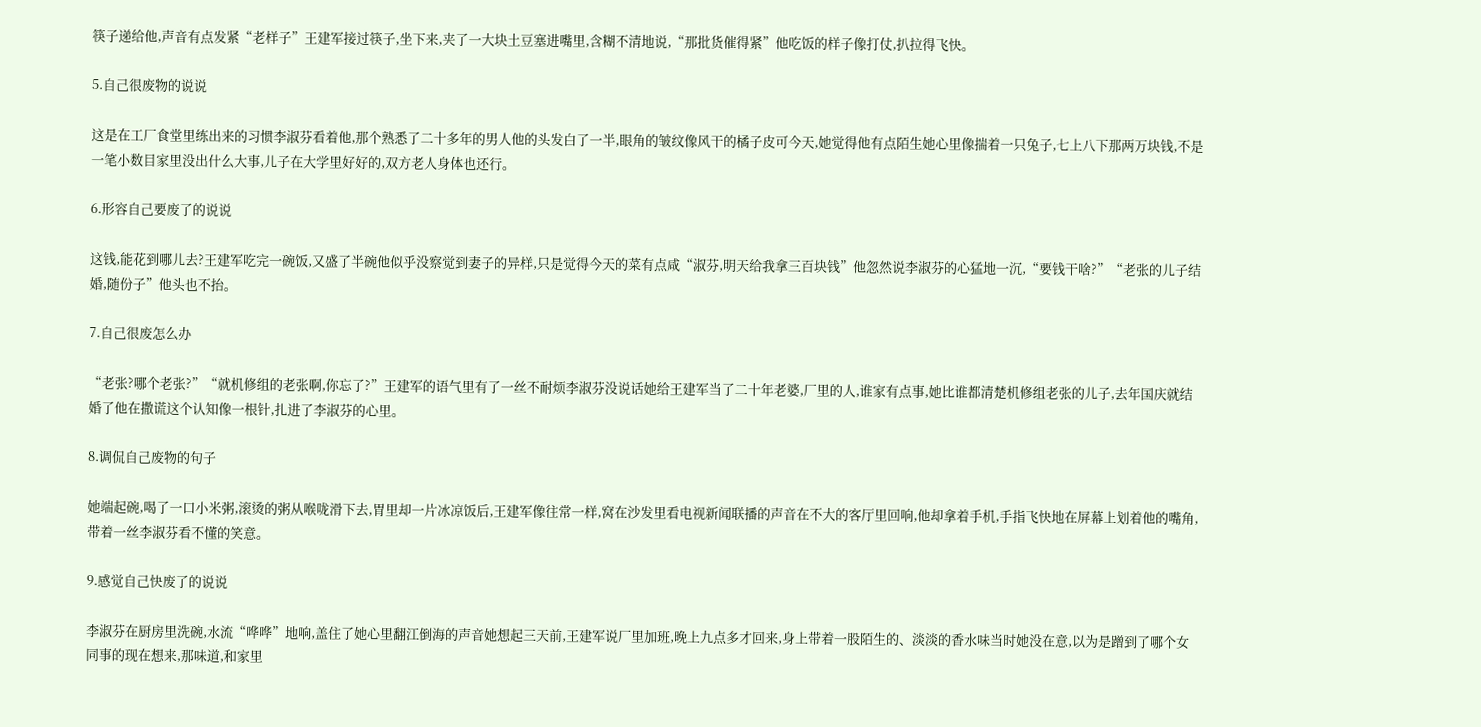筷子递给他,声音有点发紧“老样子”王建军接过筷子,坐下来,夹了一大块土豆塞进嘴里,含糊不清地说,“那批货催得紧”他吃饭的样子像打仗,扒拉得飞快。

5.自己很废物的说说

这是在工厂食堂里练出来的习惯李淑芬看着他,那个熟悉了二十多年的男人他的头发白了一半,眼角的皱纹像风干的橘子皮可今天,她觉得他有点陌生她心里像揣着一只兔子,七上八下那两万块钱,不是一笔小数目家里没出什么大事,儿子在大学里好好的,双方老人身体也还行。

6.形容自己要废了的说说

这钱,能花到哪儿去?王建军吃完一碗饭,又盛了半碗他似乎没察觉到妻子的异样,只是觉得今天的菜有点咸“淑芬,明天给我拿三百块钱”他忽然说李淑芬的心猛地一沉,“要钱干啥?”“老张的儿子结婚,随份子”他头也不抬。

7.自己很废怎么办

“老张?哪个老张?”“就机修组的老张啊,你忘了?”王建军的语气里有了一丝不耐烦李淑芬没说话她给王建军当了二十年老婆,厂里的人,谁家有点事,她比谁都清楚机修组老张的儿子,去年国庆就结婚了他在撒谎这个认知像一根针,扎进了李淑芬的心里。

8.调侃自己废物的句子

她端起碗,喝了一口小米粥,滚烫的粥从喉咙滑下去,胃里却一片冰凉饭后,王建军像往常一样,窝在沙发里看电视新闻联播的声音在不大的客厅里回响,他却拿着手机,手指飞快地在屏幕上划着他的嘴角,带着一丝李淑芬看不懂的笑意。

9.感觉自己快废了的说说

李淑芬在厨房里洗碗,水流“哗哗”地响,盖住了她心里翻江倒海的声音她想起三天前,王建军说厂里加班,晚上九点多才回来,身上带着一股陌生的、淡淡的香水味当时她没在意,以为是蹭到了哪个女同事的现在想来,那味道,和家里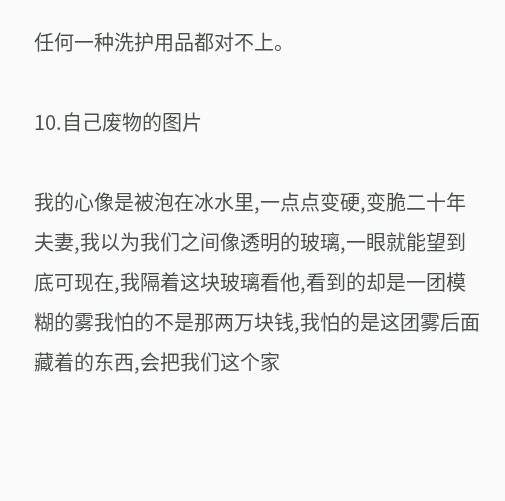任何一种洗护用品都对不上。

10.自己废物的图片

我的心像是被泡在冰水里,一点点变硬,变脆二十年夫妻,我以为我们之间像透明的玻璃,一眼就能望到底可现在,我隔着这块玻璃看他,看到的却是一团模糊的雾我怕的不是那两万块钱,我怕的是这团雾后面藏着的东西,会把我们这个家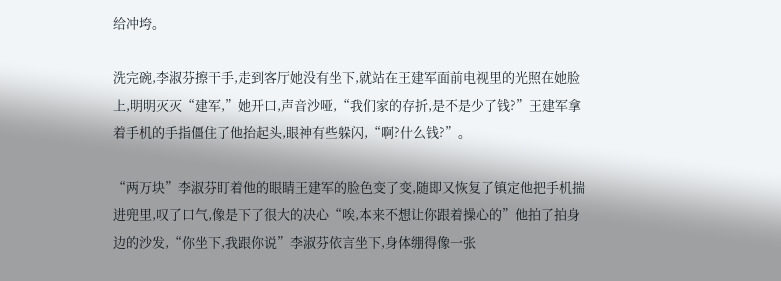给冲垮。

洗完碗,李淑芬擦干手,走到客厅她没有坐下,就站在王建军面前电视里的光照在她脸上,明明灭灭“建军,”她开口,声音沙哑,“我们家的存折,是不是少了钱?”王建军拿着手机的手指僵住了他抬起头,眼神有些躲闪,“啊?什么钱?”。

“两万块”李淑芬盯着他的眼睛王建军的脸色变了变,随即又恢复了镇定他把手机揣进兜里,叹了口气,像是下了很大的决心“唉,本来不想让你跟着操心的”他拍了拍身边的沙发,“你坐下,我跟你说”李淑芬依言坐下,身体绷得像一张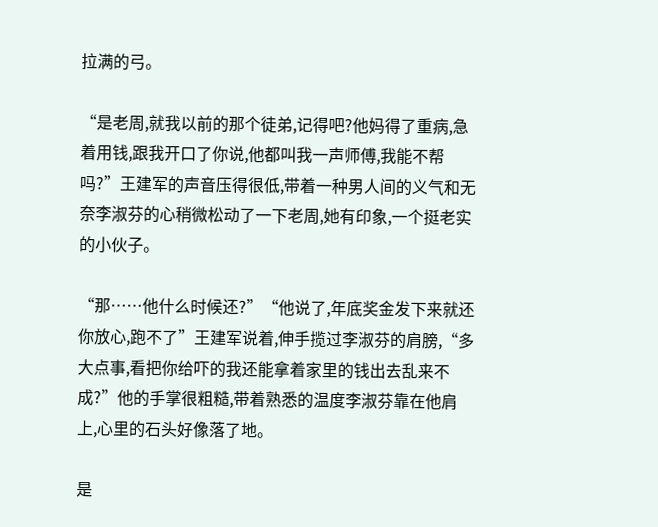拉满的弓。

“是老周,就我以前的那个徒弟,记得吧?他妈得了重病,急着用钱,跟我开口了你说,他都叫我一声师傅,我能不帮吗?”王建军的声音压得很低,带着一种男人间的义气和无奈李淑芬的心稍微松动了一下老周,她有印象,一个挺老实的小伙子。

“那……他什么时候还?”“他说了,年底奖金发下来就还你放心,跑不了”王建军说着,伸手揽过李淑芬的肩膀,“多大点事,看把你给吓的我还能拿着家里的钱出去乱来不成?”他的手掌很粗糙,带着熟悉的温度李淑芬靠在他肩上,心里的石头好像落了地。

是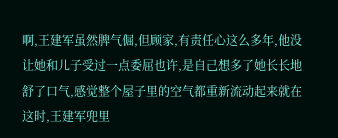啊,王建军虽然脾气倔,但顾家,有责任心这么多年,他没让她和儿子受过一点委屈也许,是自己想多了她长长地舒了口气,感觉整个屋子里的空气都重新流动起来就在这时,王建军兜里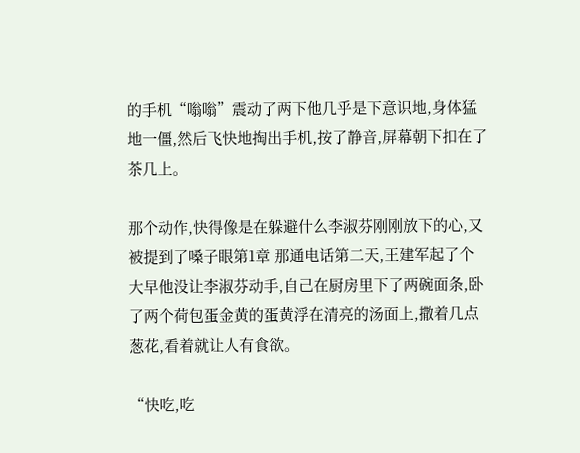的手机“嗡嗡”震动了两下他几乎是下意识地,身体猛地一僵,然后飞快地掏出手机,按了静音,屏幕朝下扣在了茶几上。

那个动作,快得像是在躲避什么李淑芬刚刚放下的心,又被提到了嗓子眼第1章 那通电话第二天,王建军起了个大早他没让李淑芬动手,自己在厨房里下了两碗面条,卧了两个荷包蛋金黄的蛋黄浮在清亮的汤面上,撒着几点葱花,看着就让人有食欲。

“快吃,吃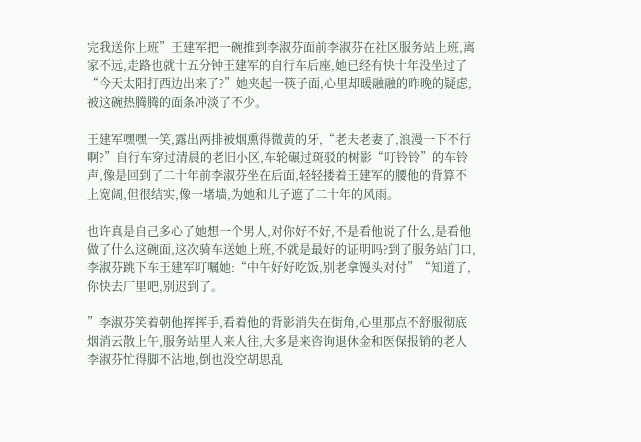完我送你上班”王建军把一碗推到李淑芬面前李淑芬在社区服务站上班,离家不远,走路也就十五分钟王建军的自行车后座,她已经有快十年没坐过了“今天太阳打西边出来了?”她夹起一筷子面,心里却暖融融的昨晚的疑虑,被这碗热腾腾的面条冲淡了不少。

王建军嘿嘿一笑,露出两排被烟熏得微黄的牙,“老夫老妻了,浪漫一下不行啊?”自行车穿过清晨的老旧小区,车轮碾过斑驳的树影“叮铃铃”的车铃声,像是回到了二十年前李淑芬坐在后面,轻轻搂着王建军的腰他的背算不上宽阔,但很结实,像一堵墙,为她和儿子遮了二十年的风雨。

也许真是自己多心了她想一个男人,对你好不好,不是看他说了什么,是看他做了什么这碗面,这次骑车送她上班,不就是最好的证明吗?到了服务站门口,李淑芬跳下车王建军叮嘱她:“中午好好吃饭,别老拿馒头对付”“知道了,你快去厂里吧,别迟到了。

”李淑芬笑着朝他挥挥手,看着他的背影消失在街角,心里那点不舒服彻底烟消云散上午,服务站里人来人往,大多是来咨询退休金和医保报销的老人李淑芬忙得脚不沾地,倒也没空胡思乱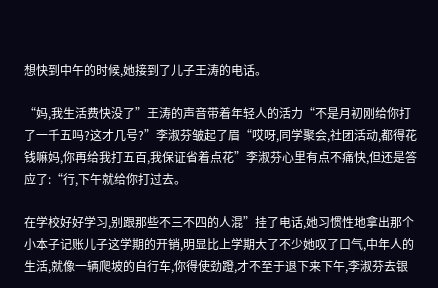想快到中午的时候,她接到了儿子王涛的电话。

“妈,我生活费快没了”王涛的声音带着年轻人的活力“不是月初刚给你打了一千五吗?这才几号?”李淑芬皱起了眉“哎呀,同学聚会,社团活动,都得花钱嘛妈,你再给我打五百,我保证省着点花”李淑芬心里有点不痛快,但还是答应了:“行,下午就给你打过去。

在学校好好学习,别跟那些不三不四的人混”挂了电话,她习惯性地拿出那个小本子记账儿子这学期的开销,明显比上学期大了不少她叹了口气,中年人的生活,就像一辆爬坡的自行车,你得使劲蹬,才不至于退下来下午,李淑芬去银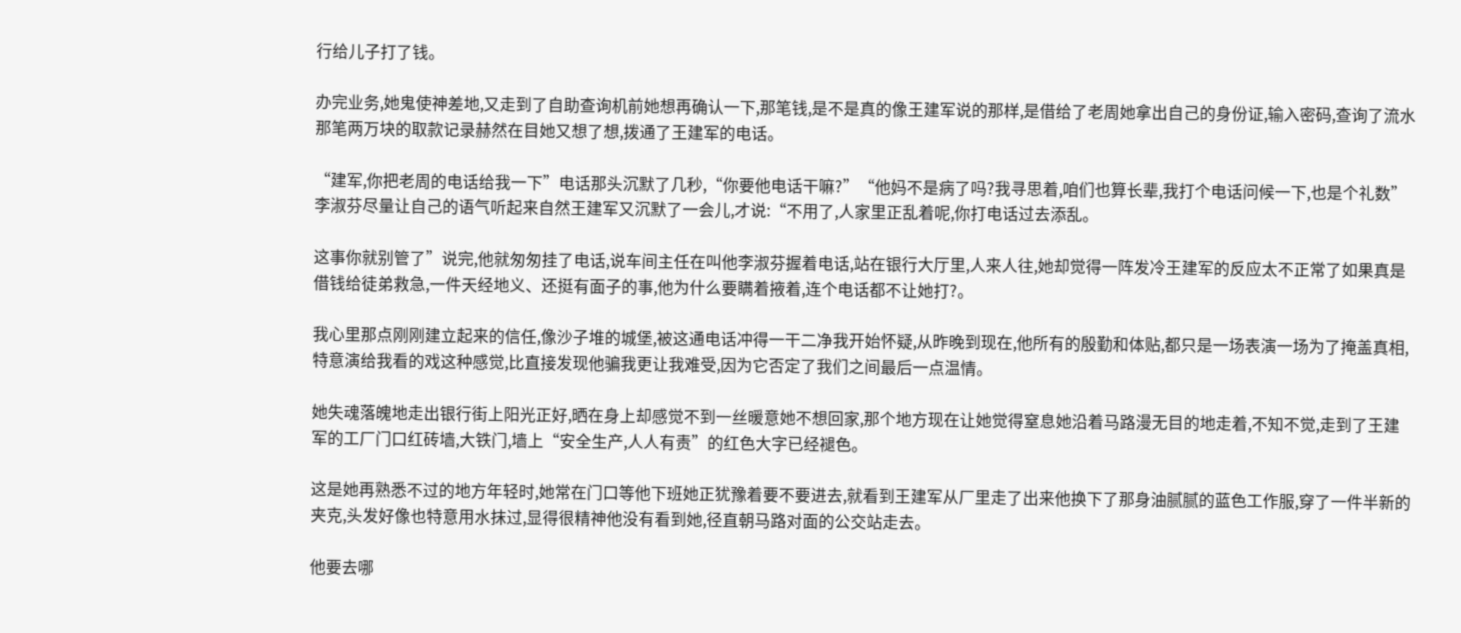行给儿子打了钱。

办完业务,她鬼使神差地,又走到了自助查询机前她想再确认一下,那笔钱,是不是真的像王建军说的那样,是借给了老周她拿出自己的身份证,输入密码,查询了流水那笔两万块的取款记录赫然在目她又想了想,拨通了王建军的电话。

“建军,你把老周的电话给我一下”电话那头沉默了几秒,“你要他电话干嘛?”“他妈不是病了吗?我寻思着,咱们也算长辈,我打个电话问候一下,也是个礼数”李淑芬尽量让自己的语气听起来自然王建军又沉默了一会儿,才说:“不用了,人家里正乱着呢,你打电话过去添乱。

这事你就别管了”说完,他就匆匆挂了电话,说车间主任在叫他李淑芬握着电话,站在银行大厅里,人来人往,她却觉得一阵发冷王建军的反应太不正常了如果真是借钱给徒弟救急,一件天经地义、还挺有面子的事,他为什么要瞒着掖着,连个电话都不让她打?。

我心里那点刚刚建立起来的信任,像沙子堆的城堡,被这通电话冲得一干二净我开始怀疑,从昨晚到现在,他所有的殷勤和体贴,都只是一场表演一场为了掩盖真相,特意演给我看的戏这种感觉,比直接发现他骗我更让我难受,因为它否定了我们之间最后一点温情。

她失魂落魄地走出银行街上阳光正好,晒在身上却感觉不到一丝暖意她不想回家,那个地方现在让她觉得窒息她沿着马路漫无目的地走着,不知不觉,走到了王建军的工厂门口红砖墙,大铁门,墙上“安全生产,人人有责”的红色大字已经褪色。

这是她再熟悉不过的地方年轻时,她常在门口等他下班她正犹豫着要不要进去,就看到王建军从厂里走了出来他换下了那身油腻腻的蓝色工作服,穿了一件半新的夹克,头发好像也特意用水抹过,显得很精神他没有看到她,径直朝马路对面的公交站走去。

他要去哪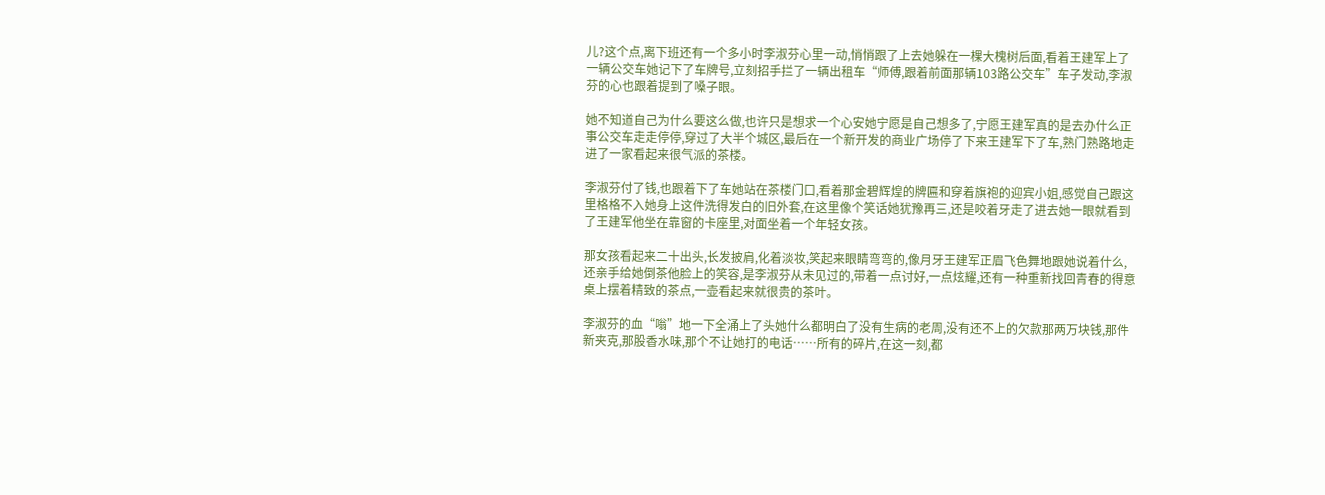儿?这个点,离下班还有一个多小时李淑芬心里一动,悄悄跟了上去她躲在一棵大槐树后面,看着王建军上了一辆公交车她记下了车牌号,立刻招手拦了一辆出租车“师傅,跟着前面那辆103路公交车”车子发动,李淑芬的心也跟着提到了嗓子眼。

她不知道自己为什么要这么做,也许只是想求一个心安她宁愿是自己想多了,宁愿王建军真的是去办什么正事公交车走走停停,穿过了大半个城区,最后在一个新开发的商业广场停了下来王建军下了车,熟门熟路地走进了一家看起来很气派的茶楼。

李淑芬付了钱,也跟着下了车她站在茶楼门口,看着那金碧辉煌的牌匾和穿着旗袍的迎宾小姐,感觉自己跟这里格格不入她身上这件洗得发白的旧外套,在这里像个笑话她犹豫再三,还是咬着牙走了进去她一眼就看到了王建军他坐在靠窗的卡座里,对面坐着一个年轻女孩。

那女孩看起来二十出头,长发披肩,化着淡妆,笑起来眼睛弯弯的,像月牙王建军正眉飞色舞地跟她说着什么,还亲手给她倒茶他脸上的笑容,是李淑芬从未见过的,带着一点讨好,一点炫耀,还有一种重新找回青春的得意桌上摆着精致的茶点,一壶看起来就很贵的茶叶。

李淑芬的血“嗡”地一下全涌上了头她什么都明白了没有生病的老周,没有还不上的欠款那两万块钱,那件新夹克,那股香水味,那个不让她打的电话……所有的碎片,在这一刻,都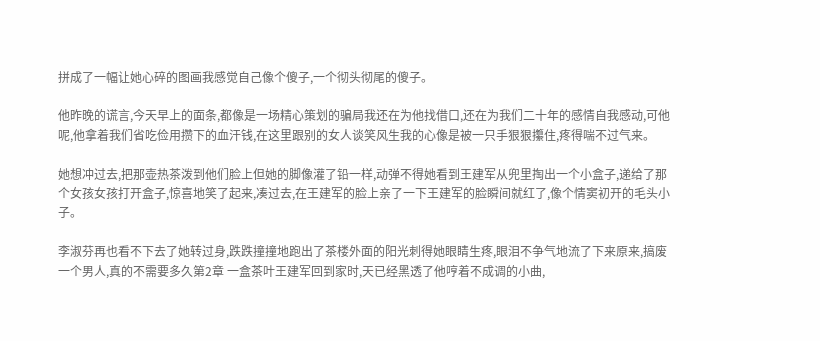拼成了一幅让她心碎的图画我感觉自己像个傻子,一个彻头彻尾的傻子。

他昨晚的谎言,今天早上的面条,都像是一场精心策划的骗局我还在为他找借口,还在为我们二十年的感情自我感动,可他呢,他拿着我们省吃俭用攒下的血汗钱,在这里跟别的女人谈笑风生我的心像是被一只手狠狠攥住,疼得喘不过气来。

她想冲过去,把那壶热茶泼到他们脸上但她的脚像灌了铅一样,动弹不得她看到王建军从兜里掏出一个小盒子,递给了那个女孩女孩打开盒子,惊喜地笑了起来,凑过去,在王建军的脸上亲了一下王建军的脸瞬间就红了,像个情窦初开的毛头小子。

李淑芬再也看不下去了她转过身,跌跌撞撞地跑出了茶楼外面的阳光刺得她眼睛生疼,眼泪不争气地流了下来原来,搞废一个男人,真的不需要多久第2章 一盒茶叶王建军回到家时,天已经黑透了他哼着不成调的小曲,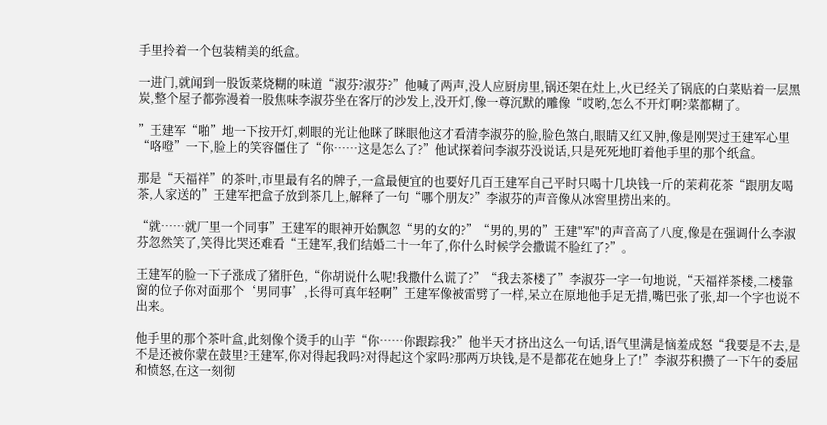手里拎着一个包装精美的纸盒。

一进门,就闻到一股饭菜烧糊的味道“淑芬?淑芬?”他喊了两声,没人应厨房里,锅还架在灶上,火已经关了锅底的白菜贴着一层黑炭,整个屋子都弥漫着一股焦味李淑芬坐在客厅的沙发上,没开灯,像一尊沉默的雕像“哎哟,怎么不开灯啊?菜都糊了。

”王建军“啪”地一下按开灯,刺眼的光让他眯了眯眼他这才看清李淑芬的脸,脸色煞白,眼睛又红又肿,像是刚哭过王建军心里“咯噔”一下,脸上的笑容僵住了“你……这是怎么了?”他试探着问李淑芬没说话,只是死死地盯着他手里的那个纸盒。

那是“天福祥”的茶叶,市里最有名的牌子,一盒最便宜的也要好几百王建军自己平时只喝十几块钱一斤的茉莉花茶“跟朋友喝茶,人家送的”王建军把盒子放到茶几上,解释了一句“哪个朋友?”李淑芬的声音像从冰窖里捞出来的。

“就……就厂里一个同事”王建军的眼神开始飘忽“男的女的?”“男的,男的”王建"军"的声音高了八度,像是在强调什么李淑芬忽然笑了,笑得比哭还难看“王建军,我们结婚二十一年了,你什么时候学会撒谎不脸红了?”。

王建军的脸一下子涨成了猪肝色,“你胡说什么呢!我撒什么谎了?”“我去茶楼了”李淑芬一字一句地说,“天福祥茶楼,二楼靠窗的位子你对面那个‘男同事’,长得可真年轻啊”王建军像被雷劈了一样,呆立在原地他手足无措,嘴巴张了张,却一个字也说不出来。

他手里的那个茶叶盒,此刻像个烫手的山芋“你……你跟踪我?”他半天才挤出这么一句话,语气里满是恼羞成怒“我要是不去,是不是还被你蒙在鼓里?王建军,你对得起我吗?对得起这个家吗?那两万块钱,是不是都花在她身上了!”李淑芬积攒了一下午的委屈和愤怒,在这一刻彻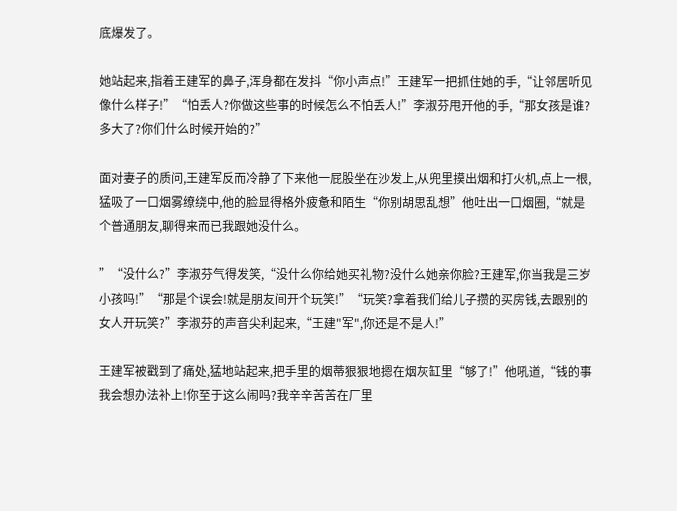底爆发了。

她站起来,指着王建军的鼻子,浑身都在发抖“你小声点!”王建军一把抓住她的手,“让邻居听见像什么样子!”“怕丢人?你做这些事的时候怎么不怕丢人!”李淑芬甩开他的手,“那女孩是谁?多大了?你们什么时候开始的?”

面对妻子的质问,王建军反而冷静了下来他一屁股坐在沙发上,从兜里摸出烟和打火机,点上一根,猛吸了一口烟雾缭绕中,他的脸显得格外疲惫和陌生“你别胡思乱想”他吐出一口烟圈,“就是个普通朋友,聊得来而已我跟她没什么。

”“没什么?”李淑芬气得发笑,“没什么你给她买礼物?没什么她亲你脸?王建军,你当我是三岁小孩吗!”“那是个误会!就是朋友间开个玩笑!”“玩笑?拿着我们给儿子攒的买房钱,去跟别的女人开玩笑?”李淑芬的声音尖利起来,“王建"军",你还是不是人!”

王建军被戳到了痛处,猛地站起来,把手里的烟蒂狠狠地摁在烟灰缸里“够了!”他吼道,“钱的事我会想办法补上!你至于这么闹吗?我辛辛苦苦在厂里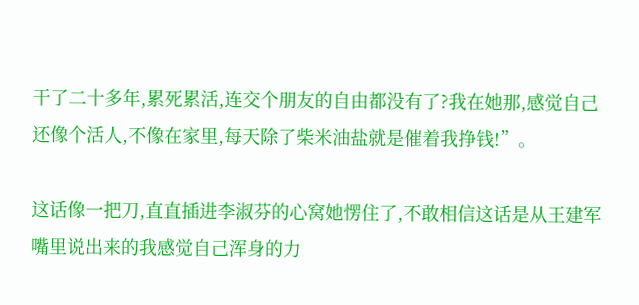干了二十多年,累死累活,连交个朋友的自由都没有了?我在她那,感觉自己还像个活人,不像在家里,每天除了柴米油盐就是催着我挣钱!”。

这话像一把刀,直直插进李淑芬的心窝她愣住了,不敢相信这话是从王建军嘴里说出来的我感觉自己浑身的力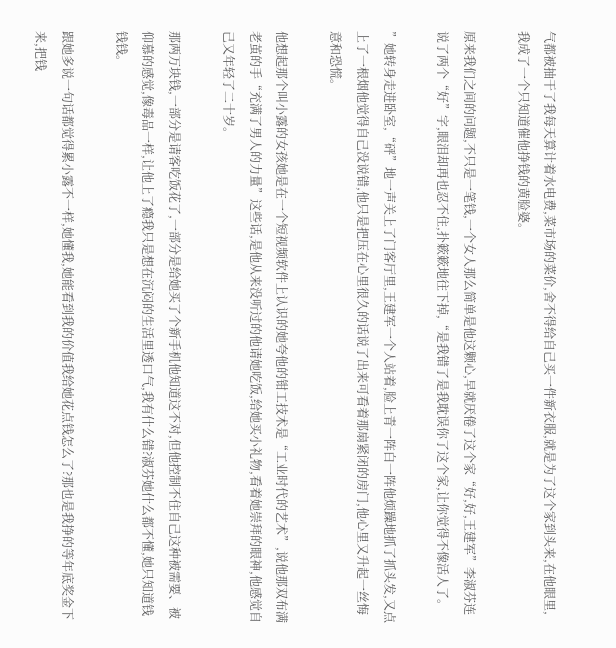气都被抽干了我每天算计着水电费,菜市场的菜价,舍不得给自己买一件新衣服,就是为了这个家到头来,在他眼里,我成了一个只知道催他挣钱的黄脸婆。

原来我们之间的问题,不只是一笔钱,一个女人那么简单是他这颗心,早就厌倦了这个家“好,好,王建军”李淑芬连说了两个“好”字,眼泪却再也忍不住,扑簌簌地往下掉,“是我错了是我耽误你了这个家,让你觉得不像活人了。

”她转身走进卧室,“砰”地一声关上了门客厅里,王建军一个人站着,脸上青一阵白一阵他烦躁地抓了抓头发,又点上了一根烟他觉得自己没说错,他只是把压在心里很久的话说了出来可看着那扇紧闭的房门,他心里又升起一丝悔意和恐慌。

他想起那个叫小露的女孩她是在一个短视频软件上认识的她夸他的钳工技术是“工业时代的艺术”,说他那双布满老茧的手“充满了男人的力量”这些话,是他从来没听过的他请她吃饭,给她买小礼物,看着她崇拜的眼神,他感觉自己又年轻了二十岁。

那两万块钱,一部分是请客吃饭花了,一部分是给她买了个新手机他知道这不对,但他控制不住自己这种被需要、被仰慕的感觉,像毒品一样,让他上了瘾我只是想在沉闷的生活里透口气,我有什么错?淑芬她什么都不懂,她只知道钱钱钱。

跟她多说一句话都觉得累小露不一样,她懂我,她能看到我的价值我给她花点钱怎么了?那也是我挣的等年底奖金下来,把钱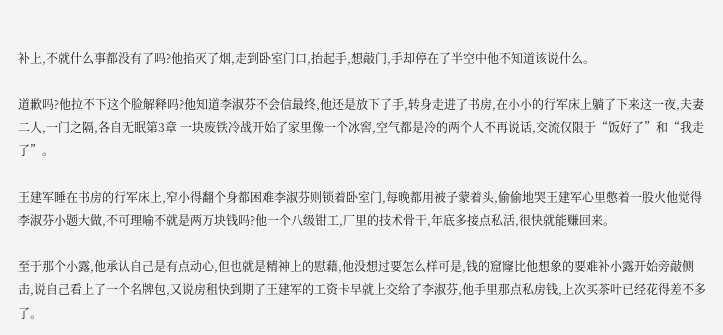补上,不就什么事都没有了吗?他掐灭了烟,走到卧室门口,抬起手,想敲门,手却停在了半空中他不知道该说什么。

道歉吗?他拉不下这个脸解释吗?他知道李淑芬不会信最终,他还是放下了手,转身走进了书房,在小小的行军床上躺了下来这一夜,夫妻二人,一门之隔,各自无眠第3章 一块废铁冷战开始了家里像一个冰窖,空气都是冷的两个人不再说话,交流仅限于“饭好了”和“我走了”。

王建军睡在书房的行军床上,窄小得翻个身都困难李淑芬则锁着卧室门,每晚都用被子蒙着头,偷偷地哭王建军心里憋着一股火他觉得李淑芬小题大做,不可理喻不就是两万块钱吗?他一个八级钳工,厂里的技术骨干,年底多接点私活,很快就能赚回来。

至于那个小露,他承认自己是有点动心,但也就是精神上的慰藉,他没想过要怎么样可是,钱的窟窿比他想象的要难补小露开始旁敲侧击,说自己看上了一个名牌包,又说房租快到期了王建军的工资卡早就上交给了李淑芬,他手里那点私房钱,上次买茶叶已经花得差不多了。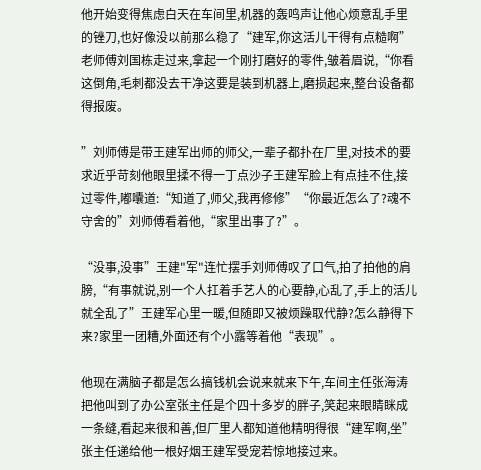他开始变得焦虑白天在车间里,机器的轰鸣声让他心烦意乱手里的锉刀,也好像没以前那么稳了“建军,你这活儿干得有点糙啊”老师傅刘国栋走过来,拿起一个刚打磨好的零件,皱着眉说,“你看这倒角,毛刺都没去干净这要是装到机器上,磨损起来,整台设备都得报废。

”刘师傅是带王建军出师的师父,一辈子都扑在厂里,对技术的要求近乎苛刻他眼里揉不得一丁点沙子王建军脸上有点挂不住,接过零件,嘟囔道:“知道了,师父,我再修修”“你最近怎么了?魂不守舍的”刘师傅看着他,“家里出事了?”。

“没事,没事”王建"军"连忙摆手刘师傅叹了口气,拍了拍他的肩膀,“有事就说,别一个人扛着手艺人的心要静,心乱了,手上的活儿就全乱了”王建军心里一暖,但随即又被烦躁取代静?怎么静得下来?家里一团糟,外面还有个小露等着他“表现”。

他现在满脑子都是怎么搞钱机会说来就来下午,车间主任张海涛把他叫到了办公室张主任是个四十多岁的胖子,笑起来眼睛眯成一条缝,看起来很和善,但厂里人都知道他精明得很“建军啊,坐”张主任递给他一根好烟王建军受宠若惊地接过来。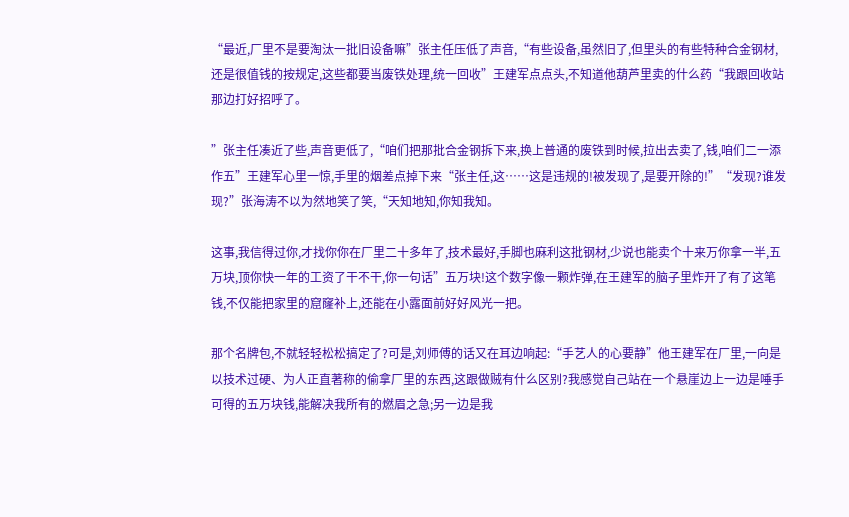“最近,厂里不是要淘汰一批旧设备嘛”张主任压低了声音,“有些设备,虽然旧了,但里头的有些特种合金钢材,还是很值钱的按规定,这些都要当废铁处理,统一回收”王建军点点头,不知道他葫芦里卖的什么药“我跟回收站那边打好招呼了。

”张主任凑近了些,声音更低了,“咱们把那批合金钢拆下来,换上普通的废铁到时候,拉出去卖了,钱,咱们二一添作五”王建军心里一惊,手里的烟差点掉下来“张主任,这……这是违规的!被发现了,是要开除的!”“发现?谁发现?”张海涛不以为然地笑了笑,“天知地知,你知我知。

这事,我信得过你,才找你你在厂里二十多年了,技术最好,手脚也麻利这批钢材,少说也能卖个十来万你拿一半,五万块,顶你快一年的工资了干不干,你一句话”五万块!这个数字像一颗炸弹,在王建军的脑子里炸开了有了这笔钱,不仅能把家里的窟窿补上,还能在小露面前好好风光一把。

那个名牌包,不就轻轻松松搞定了?可是,刘师傅的话又在耳边响起:“手艺人的心要静”他王建军在厂里,一向是以技术过硬、为人正直著称的偷拿厂里的东西,这跟做贼有什么区别?我感觉自己站在一个悬崖边上一边是唾手可得的五万块钱,能解决我所有的燃眉之急;另一边是我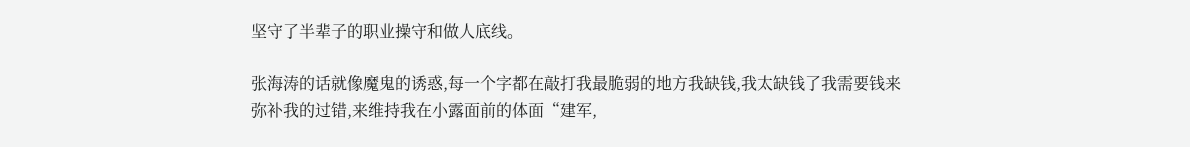坚守了半辈子的职业操守和做人底线。

张海涛的话就像魔鬼的诱惑,每一个字都在敲打我最脆弱的地方我缺钱,我太缺钱了我需要钱来弥补我的过错,来维持我在小露面前的体面“建军,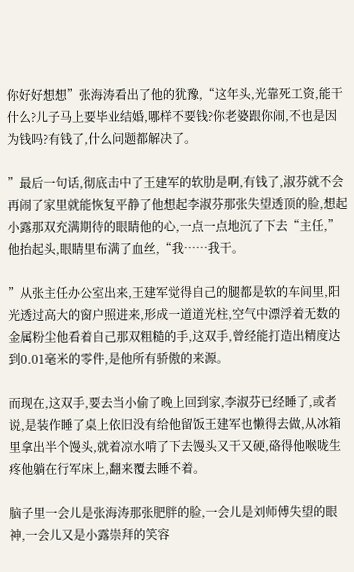你好好想想”张海涛看出了他的犹豫,“这年头,光靠死工资,能干什么?儿子马上要毕业结婚,哪样不要钱?你老婆跟你闹,不也是因为钱吗?有钱了,什么问题都解决了。

”最后一句话,彻底击中了王建军的软肋是啊,有钱了,淑芬就不会再闹了家里就能恢复平静了他想起李淑芬那张失望透顶的脸,想起小露那双充满期待的眼睛他的心,一点一点地沉了下去“主任,”他抬起头,眼睛里布满了血丝,“我……我干。

”从张主任办公室出来,王建军觉得自己的腿都是软的车间里,阳光透过高大的窗户照进来,形成一道道光柱,空气中漂浮着无数的金属粉尘他看着自己那双粗糙的手,这双手,曾经能打造出精度达到0.01毫米的零件,是他所有骄傲的来源。

而现在,这双手,要去当小偷了晚上回到家,李淑芬已经睡了,或者说,是装作睡了桌上依旧没有给他留饭王建军也懒得去做,从冰箱里拿出半个馒头,就着凉水啃了下去馒头又干又硬,硌得他喉咙生疼他躺在行军床上,翻来覆去睡不着。

脑子里一会儿是张海涛那张肥胖的脸,一会儿是刘师傅失望的眼神,一会儿又是小露崇拜的笑容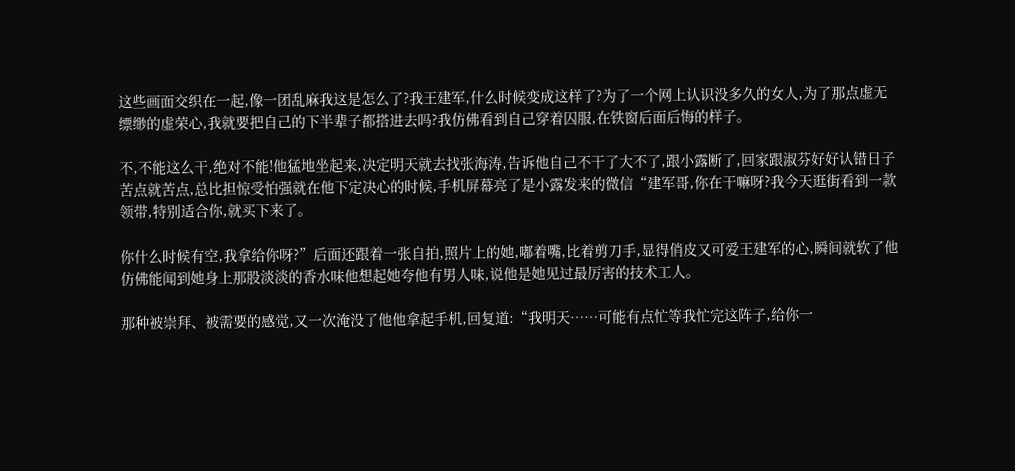这些画面交织在一起,像一团乱麻我这是怎么了?我王建军,什么时候变成这样了?为了一个网上认识没多久的女人,为了那点虚无缥缈的虚荣心,我就要把自己的下半辈子都搭进去吗?我仿佛看到自己穿着囚服,在铁窗后面后悔的样子。

不,不能这么干,绝对不能!他猛地坐起来,决定明天就去找张海涛,告诉他自己不干了大不了,跟小露断了,回家跟淑芬好好认错日子苦点就苦点,总比担惊受怕强就在他下定决心的时候,手机屏幕亮了是小露发来的微信“建军哥,你在干嘛呀?我今天逛街看到一款领带,特别适合你,就买下来了。

你什么时候有空,我拿给你呀?”后面还跟着一张自拍,照片上的她,嘟着嘴,比着剪刀手,显得俏皮又可爱王建军的心,瞬间就软了他仿佛能闻到她身上那股淡淡的香水味他想起她夸他有男人味,说他是她见过最厉害的技术工人。

那种被崇拜、被需要的感觉,又一次淹没了他他拿起手机,回复道:“我明天……可能有点忙等我忙完这阵子,给你一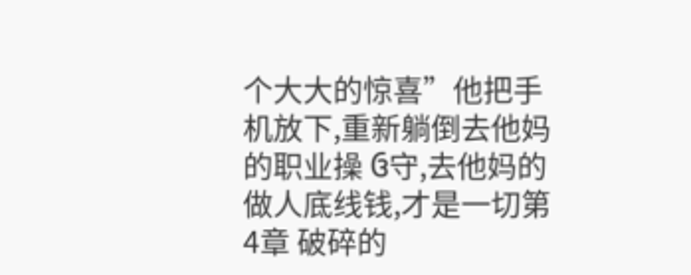个大大的惊喜”他把手机放下,重新躺倒去他妈的职业操 ઉ守,去他妈的做人底线钱,才是一切第4章 破碎的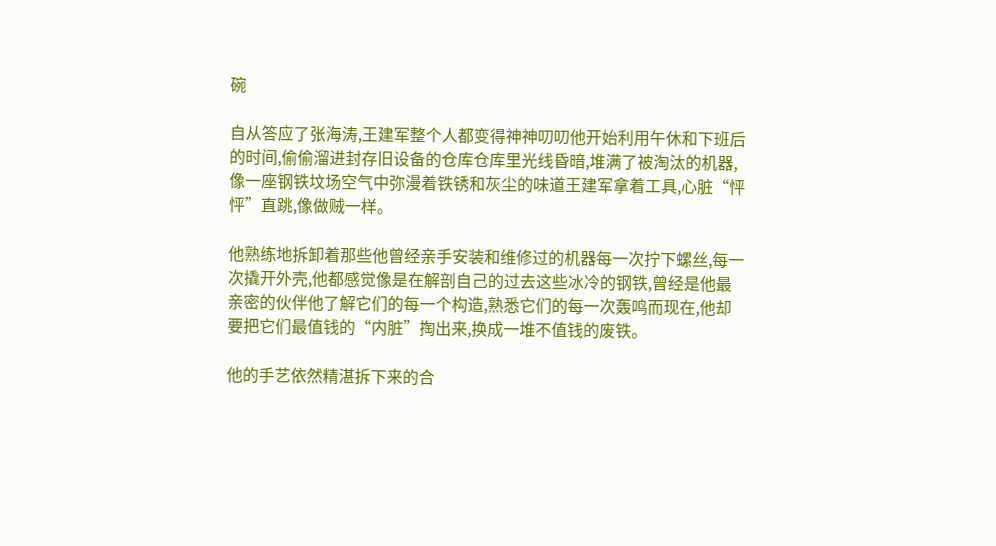碗

自从答应了张海涛,王建军整个人都变得神神叨叨他开始利用午休和下班后的时间,偷偷溜进封存旧设备的仓库仓库里光线昏暗,堆满了被淘汰的机器,像一座钢铁坟场空气中弥漫着铁锈和灰尘的味道王建军拿着工具,心脏“怦怦”直跳,像做贼一样。

他熟练地拆卸着那些他曾经亲手安装和维修过的机器每一次拧下螺丝,每一次撬开外壳,他都感觉像是在解剖自己的过去这些冰冷的钢铁,曾经是他最亲密的伙伴他了解它们的每一个构造,熟悉它们的每一次轰鸣而现在,他却要把它们最值钱的“内脏”掏出来,换成一堆不值钱的废铁。

他的手艺依然精湛拆下来的合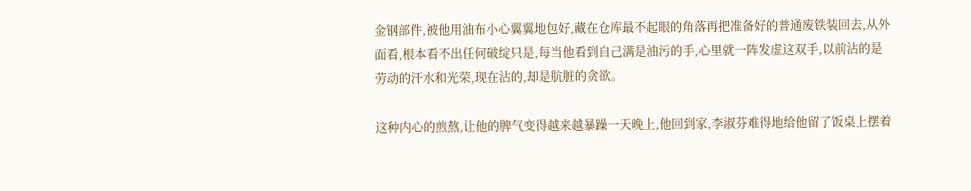金钢部件,被他用油布小心翼翼地包好,藏在仓库最不起眼的角落再把准备好的普通废铁装回去,从外面看,根本看不出任何破绽只是,每当他看到自己满是油污的手,心里就一阵发虚这双手,以前沾的是劳动的汗水和光荣,现在沾的,却是肮脏的贪欲。

这种内心的煎熬,让他的脾气变得越来越暴躁一天晚上,他回到家,李淑芬难得地给他留了饭桌上摆着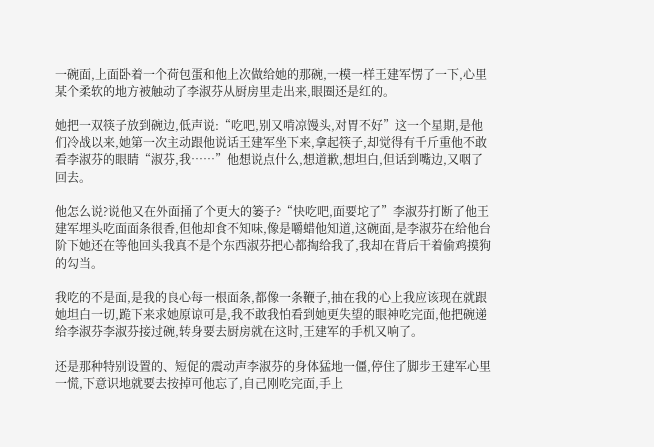一碗面,上面卧着一个荷包蛋和他上次做给她的那碗,一模一样王建军愣了一下,心里某个柔软的地方被触动了李淑芬从厨房里走出来,眼圈还是红的。

她把一双筷子放到碗边,低声说:“吃吧,别又啃凉馒头,对胃不好”这一个星期,是他们冷战以来,她第一次主动跟他说话王建军坐下来,拿起筷子,却觉得有千斤重他不敢看李淑芬的眼睛“淑芬,我……”他想说点什么,想道歉,想坦白,但话到嘴边,又咽了回去。

他怎么说?说他又在外面捅了个更大的篓子?“快吃吧,面要坨了”李淑芬打断了他王建军埋头吃面面条很香,但他却食不知味,像是嚼蜡他知道,这碗面,是李淑芬在给他台阶下她还在等他回头我真不是个东西淑芬把心都掏给我了,我却在背后干着偷鸡摸狗的勾当。

我吃的不是面,是我的良心每一根面条,都像一条鞭子,抽在我的心上我应该现在就跟她坦白一切,跪下来求她原谅可是,我不敢我怕看到她更失望的眼神吃完面,他把碗递给李淑芬李淑芬接过碗,转身要去厨房就在这时,王建军的手机又响了。

还是那种特别设置的、短促的震动声李淑芬的身体猛地一僵,停住了脚步王建军心里一慌,下意识地就要去按掉可他忘了,自己刚吃完面,手上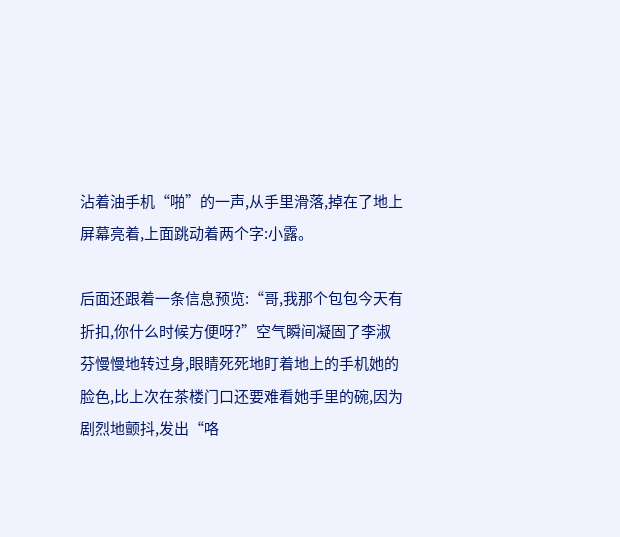沾着油手机“啪”的一声,从手里滑落,掉在了地上屏幕亮着,上面跳动着两个字:小露。

后面还跟着一条信息预览:“哥,我那个包包今天有折扣,你什么时候方便呀?”空气瞬间凝固了李淑芬慢慢地转过身,眼睛死死地盯着地上的手机她的脸色,比上次在茶楼门口还要难看她手里的碗,因为剧烈地颤抖,发出“咯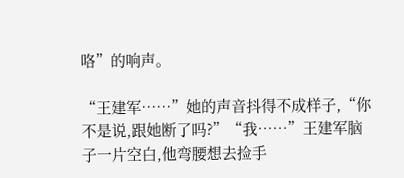咯”的响声。

“王建军……”她的声音抖得不成样子,“你不是说,跟她断了吗?”“我……”王建军脑子一片空白,他弯腰想去捡手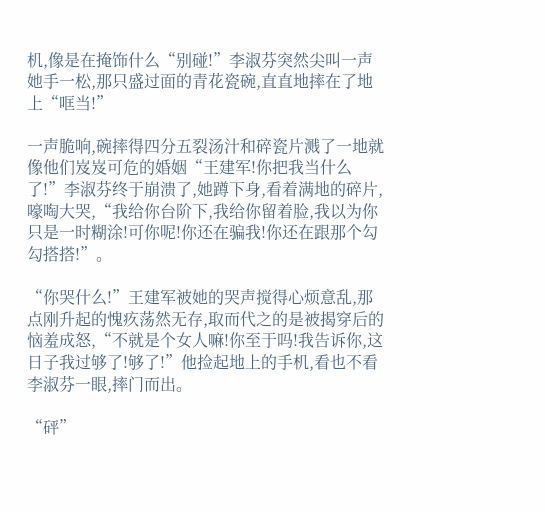机,像是在掩饰什么“别碰!”李淑芬突然尖叫一声她手一松,那只盛过面的青花瓷碗,直直地摔在了地上“哐当!”

一声脆响,碗摔得四分五裂汤汁和碎瓷片溅了一地就像他们岌岌可危的婚姻“王建军!你把我当什么了!”李淑芬终于崩溃了,她蹲下身,看着满地的碎片,嚎啕大哭,“我给你台阶下,我给你留着脸,我以为你只是一时糊涂!可你呢!你还在骗我!你还在跟那个勾勾搭搭!”。

“你哭什么!”王建军被她的哭声搅得心烦意乱,那点刚升起的愧疚荡然无存,取而代之的是被揭穿后的恼羞成怒,“不就是个女人嘛!你至于吗!我告诉你,这日子我过够了!够了!”他捡起地上的手机,看也不看李淑芬一眼,摔门而出。

“砰”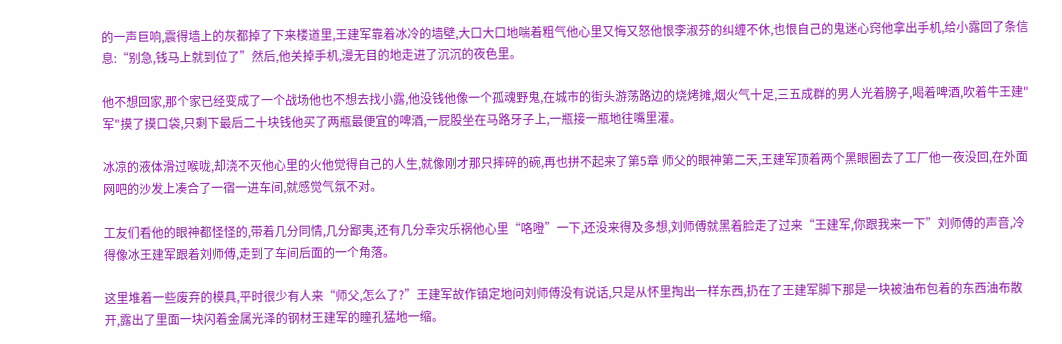的一声巨响,震得墙上的灰都掉了下来楼道里,王建军靠着冰冷的墙壁,大口大口地喘着粗气他心里又悔又怒他恨李淑芬的纠缠不休,也恨自己的鬼迷心窍他拿出手机,给小露回了条信息:“别急,钱马上就到位了”然后,他关掉手机,漫无目的地走进了沉沉的夜色里。

他不想回家,那个家已经变成了一个战场他也不想去找小露,他没钱他像一个孤魂野鬼,在城市的街头游荡路边的烧烤摊,烟火气十足,三五成群的男人光着膀子,喝着啤酒,吹着牛王建"军"摸了摸口袋,只剩下最后二十块钱他买了两瓶最便宜的啤酒,一屁股坐在马路牙子上,一瓶接一瓶地往嘴里灌。

冰凉的液体滑过喉咙,却浇不灭他心里的火他觉得自己的人生,就像刚才那只摔碎的碗,再也拼不起来了第5章 师父的眼神第二天,王建军顶着两个黑眼圈去了工厂他一夜没回,在外面网吧的沙发上凑合了一宿一进车间,就感觉气氛不对。

工友们看他的眼神都怪怪的,带着几分同情,几分鄙夷,还有几分幸灾乐祸他心里“咯噔”一下,还没来得及多想,刘师傅就黑着脸走了过来“王建军,你跟我来一下”刘师傅的声音,冷得像冰王建军跟着刘师傅,走到了车间后面的一个角落。

这里堆着一些废弃的模具,平时很少有人来“师父,怎么了?”王建军故作镇定地问刘师傅没有说话,只是从怀里掏出一样东西,扔在了王建军脚下那是一块被油布包着的东西油布散开,露出了里面一块闪着金属光泽的钢材王建军的瞳孔猛地一缩。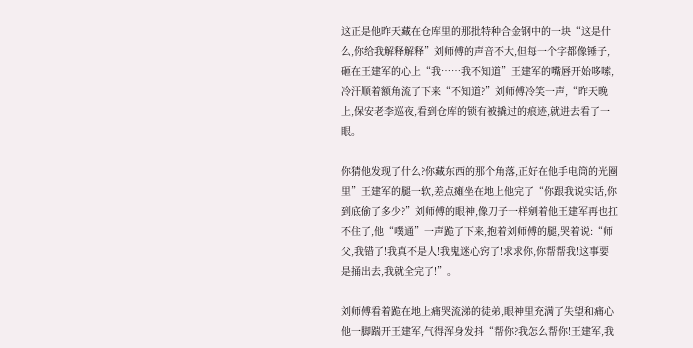这正是他昨天藏在仓库里的那批特种合金钢中的一块“这是什么,你给我解释解释”刘师傅的声音不大,但每一个字都像锤子,砸在王建军的心上“我……我不知道”王建军的嘴唇开始哆嗦,冷汗顺着额角流了下来“不知道?”刘师傅冷笑一声,“昨天晚上,保安老李巡夜,看到仓库的锁有被撬过的痕迹,就进去看了一眼。

你猜他发现了什么?你藏东西的那个角落,正好在他手电筒的光圈里”王建军的腿一软,差点瘫坐在地上他完了“你跟我说实话,你到底偷了多少?”刘师傅的眼神,像刀子一样剜着他王建军再也扛不住了,他“噗通”一声跪了下来,抱着刘师傅的腿,哭着说:“师父,我错了!我真不是人!我鬼迷心窍了!求求你,你帮帮我!这事要是捅出去,我就全完了!”。

刘师傅看着跪在地上痛哭流涕的徒弟,眼神里充满了失望和痛心他一脚踹开王建军,气得浑身发抖“帮你?我怎么帮你!王建军,我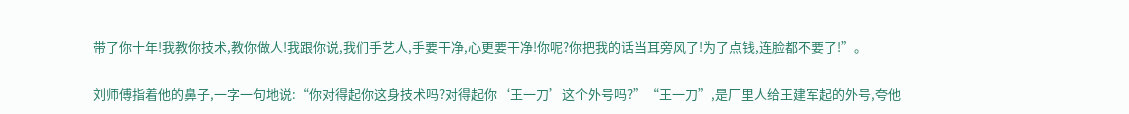带了你十年!我教你技术,教你做人!我跟你说,我们手艺人,手要干净,心更要干净!你呢?你把我的话当耳旁风了!为了点钱,连脸都不要了!”。

刘师傅指着他的鼻子,一字一句地说:“你对得起你这身技术吗?对得起你‘王一刀’这个外号吗?”“王一刀”,是厂里人给王建军起的外号,夸他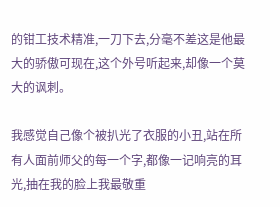的钳工技术精准,一刀下去,分毫不差这是他最大的骄傲可现在,这个外号听起来,却像一个莫大的讽刺。

我感觉自己像个被扒光了衣服的小丑,站在所有人面前师父的每一个字,都像一记响亮的耳光,抽在我的脸上我最敬重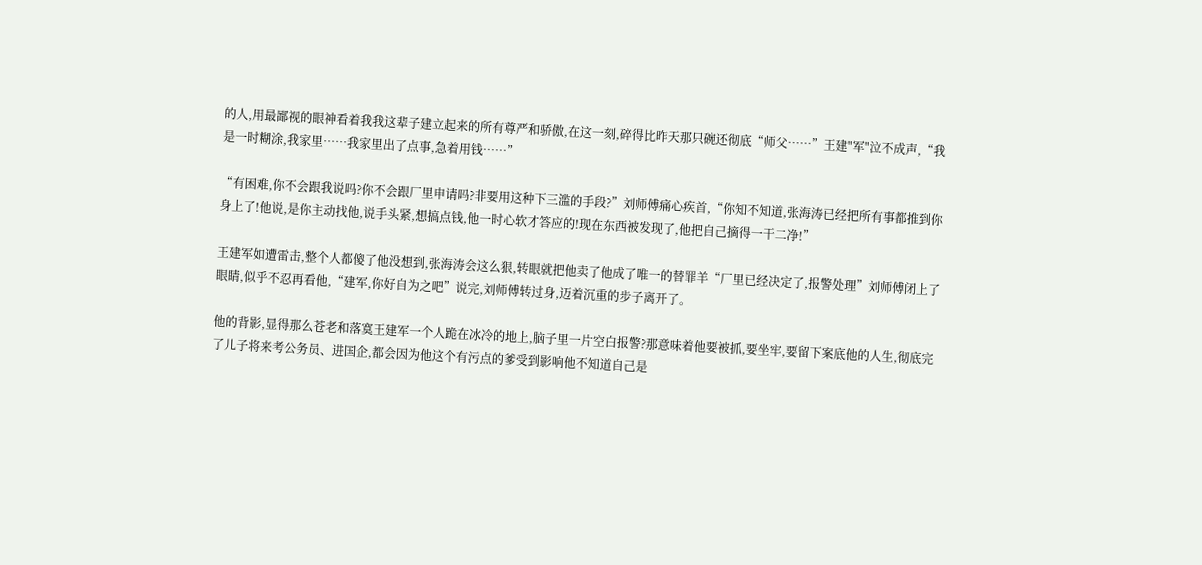的人,用最鄙视的眼神看着我我这辈子建立起来的所有尊严和骄傲,在这一刻,碎得比昨天那只碗还彻底“师父……”王建"军"泣不成声,“我是一时糊涂,我家里……我家里出了点事,急着用钱……”

“有困难,你不会跟我说吗?你不会跟厂里申请吗?非要用这种下三滥的手段?”刘师傅痛心疾首,“你知不知道,张海涛已经把所有事都推到你身上了!他说,是你主动找他,说手头紧,想搞点钱,他一时心软才答应的!现在东西被发现了,他把自己摘得一干二净!”

王建军如遭雷击,整个人都傻了他没想到,张海涛会这么狠,转眼就把他卖了他成了唯一的替罪羊“厂里已经决定了,报警处理”刘师傅闭上了眼睛,似乎不忍再看他,“建军,你好自为之吧”说完,刘师傅转过身,迈着沉重的步子离开了。

他的背影,显得那么苍老和落寞王建军一个人跪在冰冷的地上,脑子里一片空白报警?那意味着他要被抓,要坐牢,要留下案底他的人生,彻底完了儿子将来考公务员、进国企,都会因为他这个有污点的爹受到影响他不知道自己是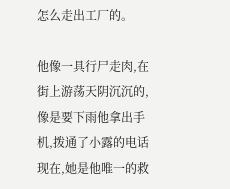怎么走出工厂的。

他像一具行尸走肉,在街上游荡天阴沉沉的,像是要下雨他拿出手机,拨通了小露的电话现在,她是他唯一的救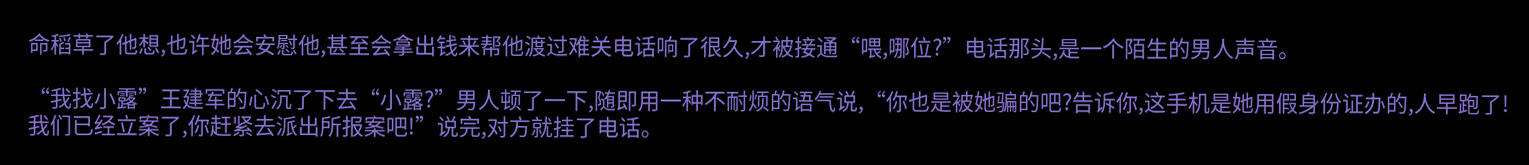命稻草了他想,也许她会安慰他,甚至会拿出钱来帮他渡过难关电话响了很久,才被接通“喂,哪位?”电话那头,是一个陌生的男人声音。

“我找小露”王建军的心沉了下去“小露?”男人顿了一下,随即用一种不耐烦的语气说,“你也是被她骗的吧?告诉你,这手机是她用假身份证办的,人早跑了!我们已经立案了,你赶紧去派出所报案吧!”说完,对方就挂了电话。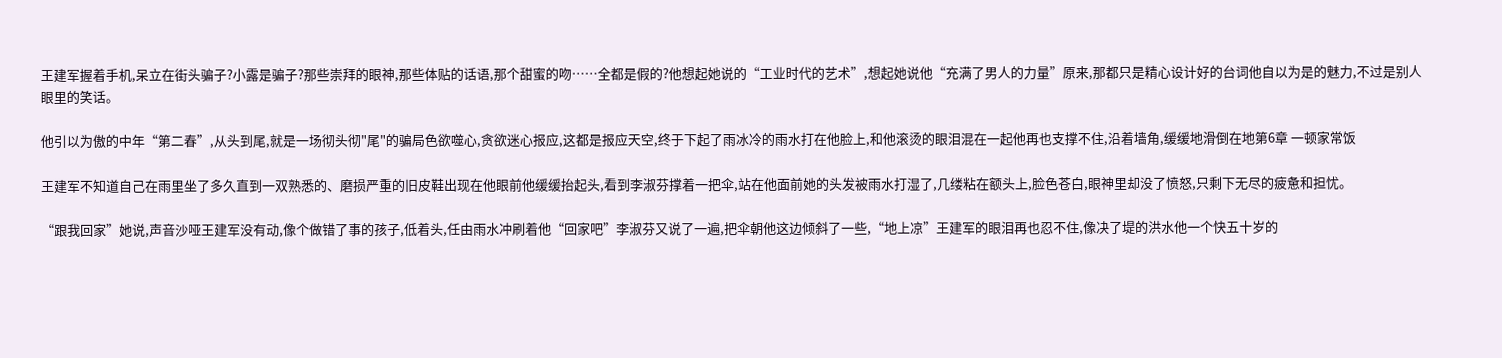王建军握着手机,呆立在街头骗子?小露是骗子?那些崇拜的眼神,那些体贴的话语,那个甜蜜的吻……全都是假的?他想起她说的“工业时代的艺术”,想起她说他“充满了男人的力量”原来,那都只是精心设计好的台词他自以为是的魅力,不过是别人眼里的笑话。

他引以为傲的中年“第二春”,从头到尾,就是一场彻头彻"尾"的骗局色欲噬心,贪欲迷心报应,这都是报应天空,终于下起了雨冰冷的雨水打在他脸上,和他滚烫的眼泪混在一起他再也支撑不住,沿着墙角,缓缓地滑倒在地第6章 一顿家常饭

王建军不知道自己在雨里坐了多久直到一双熟悉的、磨损严重的旧皮鞋出现在他眼前他缓缓抬起头,看到李淑芬撑着一把伞,站在他面前她的头发被雨水打湿了,几缕粘在额头上,脸色苍白,眼神里却没了愤怒,只剩下无尽的疲惫和担忧。

“跟我回家”她说,声音沙哑王建军没有动,像个做错了事的孩子,低着头,任由雨水冲刷着他“回家吧”李淑芬又说了一遍,把伞朝他这边倾斜了一些,“地上凉”王建军的眼泪再也忍不住,像决了堤的洪水他一个快五十岁的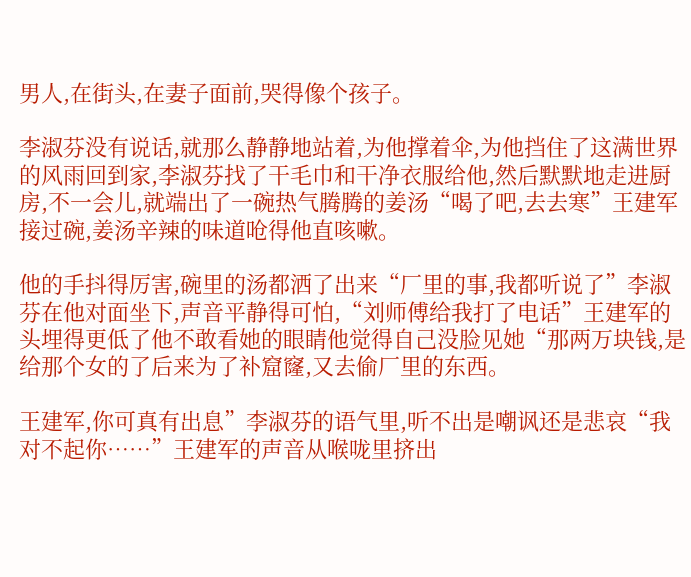男人,在街头,在妻子面前,哭得像个孩子。

李淑芬没有说话,就那么静静地站着,为他撑着伞,为他挡住了这满世界的风雨回到家,李淑芬找了干毛巾和干净衣服给他,然后默默地走进厨房,不一会儿,就端出了一碗热气腾腾的姜汤“喝了吧,去去寒”王建军接过碗,姜汤辛辣的味道呛得他直咳嗽。

他的手抖得厉害,碗里的汤都洒了出来“厂里的事,我都听说了”李淑芬在他对面坐下,声音平静得可怕,“刘师傅给我打了电话”王建军的头埋得更低了他不敢看她的眼睛他觉得自己没脸见她“那两万块钱,是给那个女的了后来为了补窟窿,又去偷厂里的东西。

王建军,你可真有出息”李淑芬的语气里,听不出是嘲讽还是悲哀“我对不起你……”王建军的声音从喉咙里挤出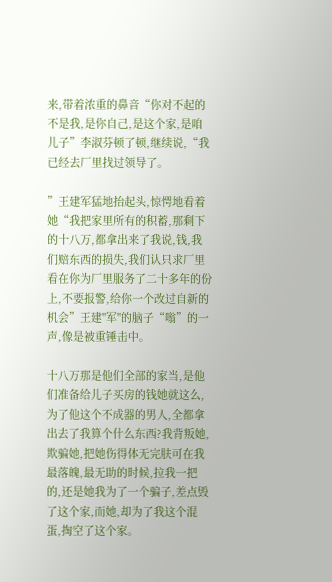来,带着浓重的鼻音“你对不起的不是我,是你自己,是这个家,是咱儿子”李淑芬顿了顿,继续说,“我已经去厂里找过领导了。

”王建军猛地抬起头,惊愕地看着她“我把家里所有的积蓄,那剩下的十八万,都拿出来了我说,钱,我们赔东西的损失,我们认只求厂里看在你为厂里服务了二十多年的份上,不要报警,给你一个改过自新的机会”王建"军"的脑子“嗡”的一声,像是被重锤击中。

十八万那是他们全部的家当,是他们准备给儿子买房的钱她就这么,为了他这个不成器的男人,全都拿出去了我算个什么东西?我背叛她,欺骗她,把她伤得体无完肤可在我最落魄,最无助的时候,拉我一把的,还是她我为了一个骗子,差点毁了这个家,而她,却为了我这个混蛋,掏空了这个家。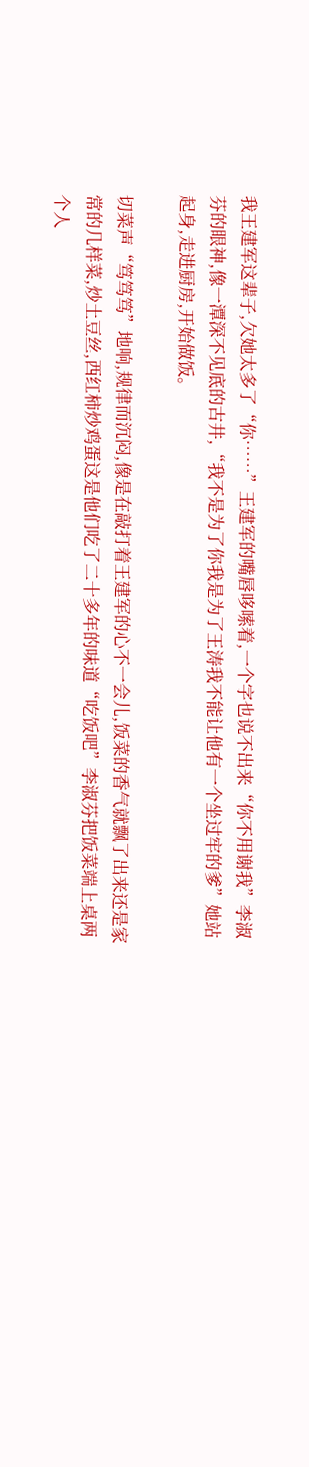我王建军这辈子,欠她太多了“你……”王建军的嘴唇哆嗦着,一个字也说不出来“你不用谢我”李淑芬的眼神,像一潭深不见底的古井,“我不是为了你我是为了王涛我不能让他有一个坐过牢的爹”她站起身,走进厨房,开始做饭。

切菜声“笃笃笃”地响,规律而沉闷,像是在敲打着王建军的心不一会儿,饭菜的香气就飘了出来还是家常的几样菜,炒土豆丝,西红柿炒鸡蛋这是他们吃了二十多年的味道“吃饭吧”李淑芬把饭菜端上桌两个人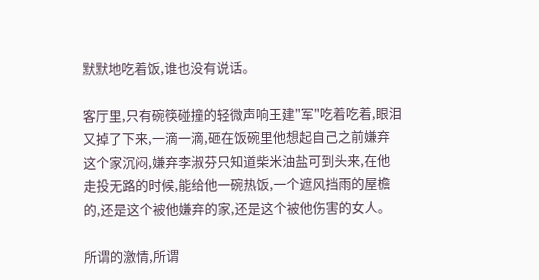默默地吃着饭,谁也没有说话。

客厅里,只有碗筷碰撞的轻微声响王建"军"吃着吃着,眼泪又掉了下来,一滴一滴,砸在饭碗里他想起自己之前嫌弃这个家沉闷,嫌弃李淑芬只知道柴米油盐可到头来,在他走投无路的时候,能给他一碗热饭,一个遮风挡雨的屋檐的,还是这个被他嫌弃的家,还是这个被他伤害的女人。

所谓的激情,所谓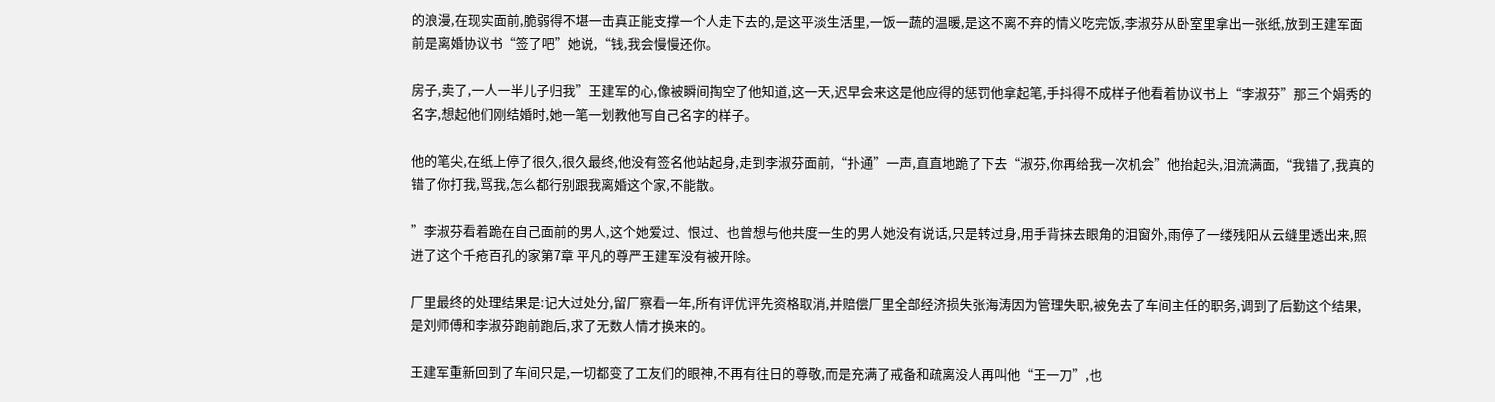的浪漫,在现实面前,脆弱得不堪一击真正能支撑一个人走下去的,是这平淡生活里,一饭一蔬的温暖,是这不离不弃的情义吃完饭,李淑芬从卧室里拿出一张纸,放到王建军面前是离婚协议书“签了吧”她说,“钱,我会慢慢还你。

房子,卖了,一人一半儿子归我”王建军的心,像被瞬间掏空了他知道,这一天,迟早会来这是他应得的惩罚他拿起笔,手抖得不成样子他看着协议书上“李淑芬”那三个娟秀的名字,想起他们刚结婚时,她一笔一划教他写自己名字的样子。

他的笔尖,在纸上停了很久,很久最终,他没有签名他站起身,走到李淑芬面前,“扑通”一声,直直地跪了下去“淑芬,你再给我一次机会”他抬起头,泪流满面,“我错了,我真的错了你打我,骂我,怎么都行别跟我离婚这个家,不能散。

”李淑芬看着跪在自己面前的男人,这个她爱过、恨过、也曾想与他共度一生的男人她没有说话,只是转过身,用手背抹去眼角的泪窗外,雨停了一缕残阳从云缝里透出来,照进了这个千疮百孔的家第7章 平凡的尊严王建军没有被开除。

厂里最终的处理结果是:记大过处分,留厂察看一年,所有评优评先资格取消,并赔偿厂里全部经济损失张海涛因为管理失职,被免去了车间主任的职务,调到了后勤这个结果,是刘师傅和李淑芬跑前跑后,求了无数人情才换来的。

王建军重新回到了车间只是,一切都变了工友们的眼神,不再有往日的尊敬,而是充满了戒备和疏离没人再叫他“王一刀”,也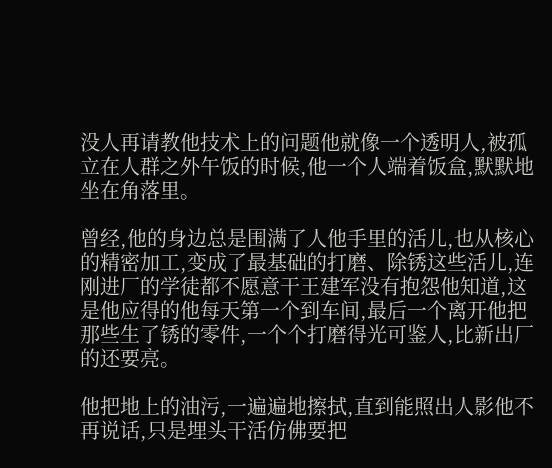没人再请教他技术上的问题他就像一个透明人,被孤立在人群之外午饭的时候,他一个人端着饭盒,默默地坐在角落里。

曾经,他的身边总是围满了人他手里的活儿,也从核心的精密加工,变成了最基础的打磨、除锈这些活儿,连刚进厂的学徒都不愿意干王建军没有抱怨他知道,这是他应得的他每天第一个到车间,最后一个离开他把那些生了锈的零件,一个个打磨得光可鉴人,比新出厂的还要亮。

他把地上的油污,一遍遍地擦拭,直到能照出人影他不再说话,只是埋头干活仿佛要把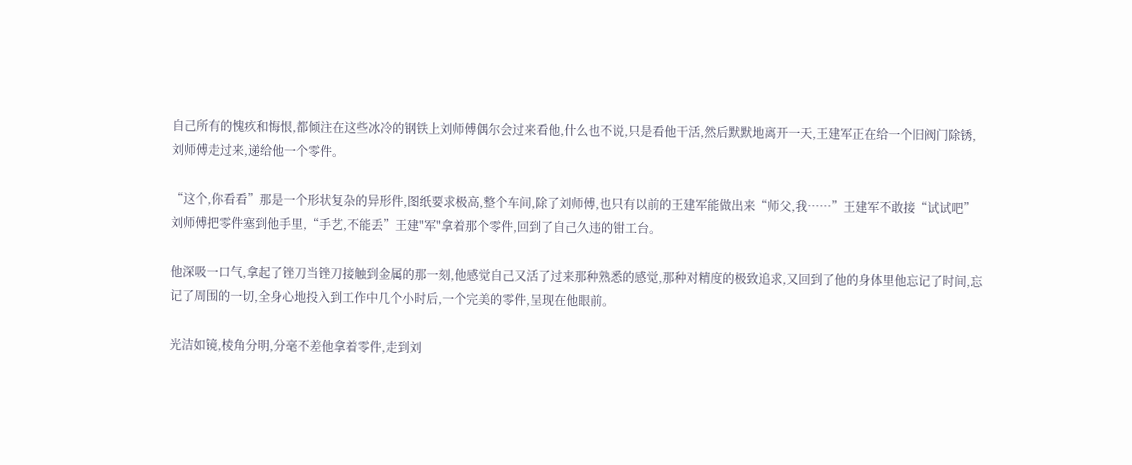自己所有的愧疚和悔恨,都倾注在这些冰冷的钢铁上刘师傅偶尔会过来看他,什么也不说,只是看他干活,然后默默地离开一天,王建军正在给一个旧阀门除锈,刘师傅走过来,递给他一个零件。

“这个,你看看”那是一个形状复杂的异形件,图纸要求极高,整个车间,除了刘师傅,也只有以前的王建军能做出来“师父,我……”王建军不敢接“试试吧”刘师傅把零件塞到他手里,“手艺,不能丢”王建"军"拿着那个零件,回到了自己久违的钳工台。

他深吸一口气,拿起了锉刀当锉刀接触到金属的那一刻,他感觉自己又活了过来那种熟悉的感觉,那种对精度的极致追求,又回到了他的身体里他忘记了时间,忘记了周围的一切,全身心地投入到工作中几个小时后,一个完美的零件,呈现在他眼前。

光洁如镜,棱角分明,分毫不差他拿着零件,走到刘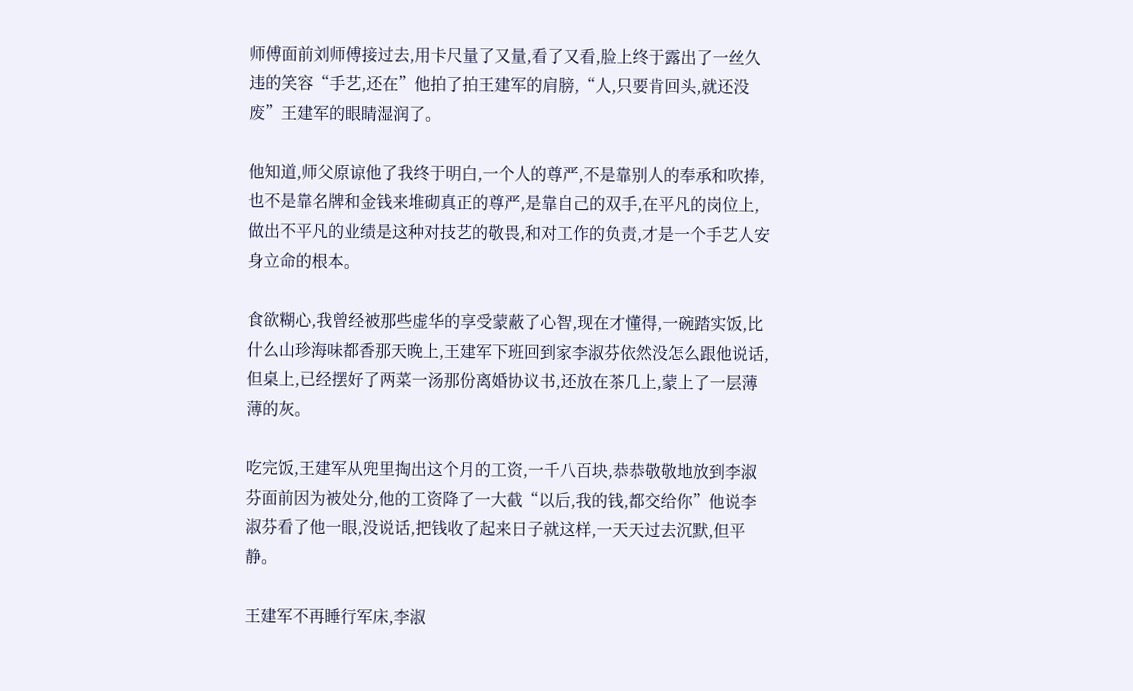师傅面前刘师傅接过去,用卡尺量了又量,看了又看,脸上终于露出了一丝久违的笑容“手艺,还在”他拍了拍王建军的肩膀,“人,只要肯回头,就还没废”王建军的眼睛湿润了。

他知道,师父原谅他了我终于明白,一个人的尊严,不是靠别人的奉承和吹捧,也不是靠名牌和金钱来堆砌真正的尊严,是靠自己的双手,在平凡的岗位上,做出不平凡的业绩是这种对技艺的敬畏,和对工作的负责,才是一个手艺人安身立命的根本。

食欲糊心,我曾经被那些虚华的享受蒙蔽了心智,现在才懂得,一碗踏实饭,比什么山珍海味都香那天晚上,王建军下班回到家李淑芬依然没怎么跟他说话,但桌上,已经摆好了两菜一汤那份离婚协议书,还放在茶几上,蒙上了一层薄薄的灰。

吃完饭,王建军从兜里掏出这个月的工资,一千八百块,恭恭敬敬地放到李淑芬面前因为被处分,他的工资降了一大截“以后,我的钱,都交给你”他说李淑芬看了他一眼,没说话,把钱收了起来日子就这样,一天天过去沉默,但平静。

王建军不再睡行军床,李淑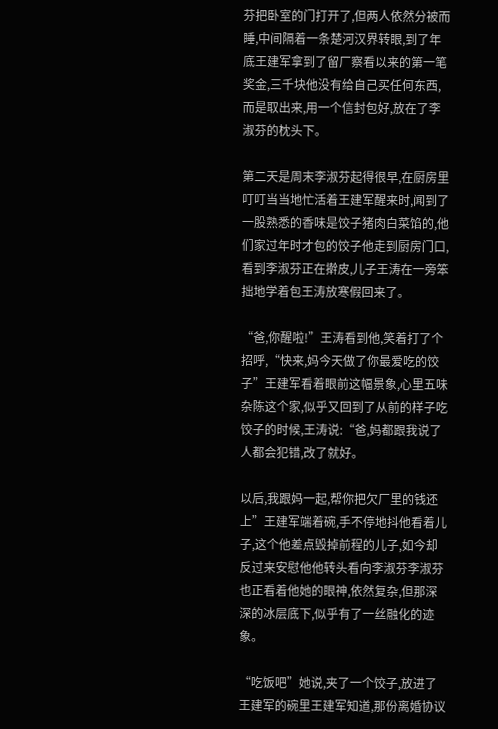芬把卧室的门打开了,但两人依然分被而睡,中间隔着一条楚河汉界转眼,到了年底王建军拿到了留厂察看以来的第一笔奖金,三千块他没有给自己买任何东西,而是取出来,用一个信封包好,放在了李淑芬的枕头下。

第二天是周末李淑芬起得很早,在厨房里叮叮当当地忙活着王建军醒来时,闻到了一股熟悉的香味是饺子猪肉白菜馅的,他们家过年时才包的饺子他走到厨房门口,看到李淑芬正在擀皮,儿子王涛在一旁笨拙地学着包王涛放寒假回来了。

“爸,你醒啦!”王涛看到他,笑着打了个招呼,“快来,妈今天做了你最爱吃的饺子”王建军看着眼前这幅景象,心里五味杂陈这个家,似乎又回到了从前的样子吃饺子的时候,王涛说:“爸,妈都跟我说了人都会犯错,改了就好。

以后,我跟妈一起,帮你把欠厂里的钱还上”王建军端着碗,手不停地抖他看着儿子,这个他差点毁掉前程的儿子,如今却反过来安慰他他转头看向李淑芬李淑芬也正看着他她的眼神,依然复杂,但那深深的冰层底下,似乎有了一丝融化的迹象。

“吃饭吧”她说,夹了一个饺子,放进了王建军的碗里王建军知道,那份离婚协议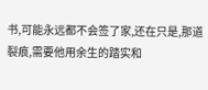书,可能永远都不会签了家,还在只是,那道裂痕,需要他用余生的踏实和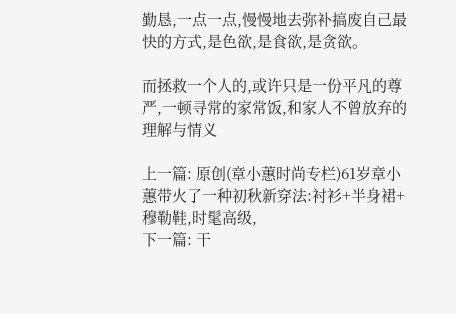勤恳,一点一点,慢慢地去弥补搞废自己最快的方式,是色欲,是食欲,是贪欲。

而拯救一个人的,或许只是一份平凡的尊严,一顿寻常的家常饭,和家人不曾放弃的理解与情义

上一篇: 原创(章小蕙时尚专栏)61岁章小蕙带火了一种初秋新穿法:衬衫+半身裙+穆勒鞋,时髦高级,
下一篇: 干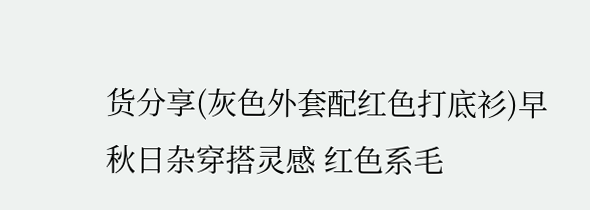货分享(灰色外套配红色打底衫)早秋日杂穿搭灵感 红色系毛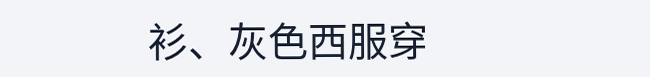衫、灰色西服穿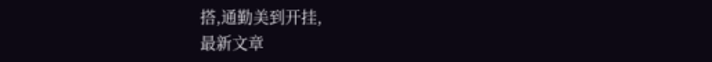搭,通勤美到开挂,
最新文章